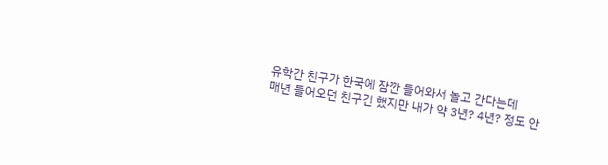유학간 친구가 한국에 잠깐 들어와서 놀고 간다는데
매년 들어오던 친구긴 했지만 내가 약 3년? 4년? 정도 안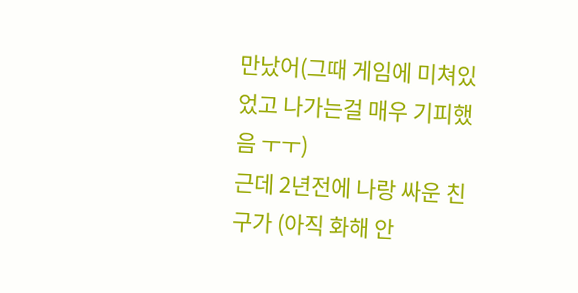만났어(그때 게임에 미쳐있었고 나가는걸 매우 기피했음 ㅜㅜ)
근데 2년전에 나랑 싸운 친구가 (아직 화해 안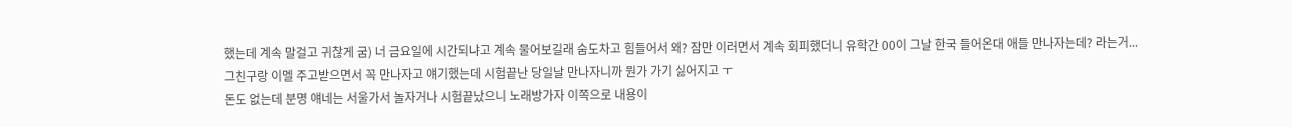했는데 계속 말걸고 귀찮게 굼) 너 금요일에 시간되냐고 계속 물어보길래 숨도차고 힘들어서 왜? 잠만 이러면서 계속 회피했더니 유학간 00이 그날 한국 들어온대 애들 만나자는데? 라는거...
그친구랑 이멜 주고받으면서 꼭 만나자고 얘기했는데 시험끝난 당일날 만나자니까 뭔가 가기 싫어지고 ㅜ
돈도 없는데 분명 얘네는 서울가서 놀자거나 시험끝났으니 노래방가자 이쪽으로 내용이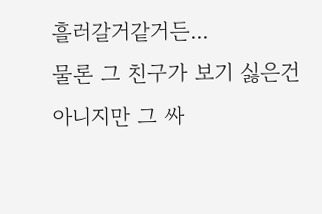흘러갈거같거든...
물론 그 친구가 보기 싫은건 아니지만 그 싸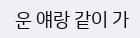운 얘랑 같이 가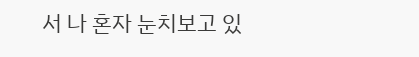서 나 혼자 눈치보고 있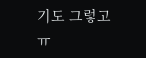기도 그렇고 ㅠ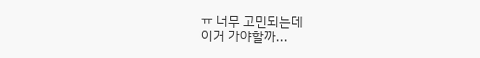ㅠ 너무 고민되는데
이거 가야할까...